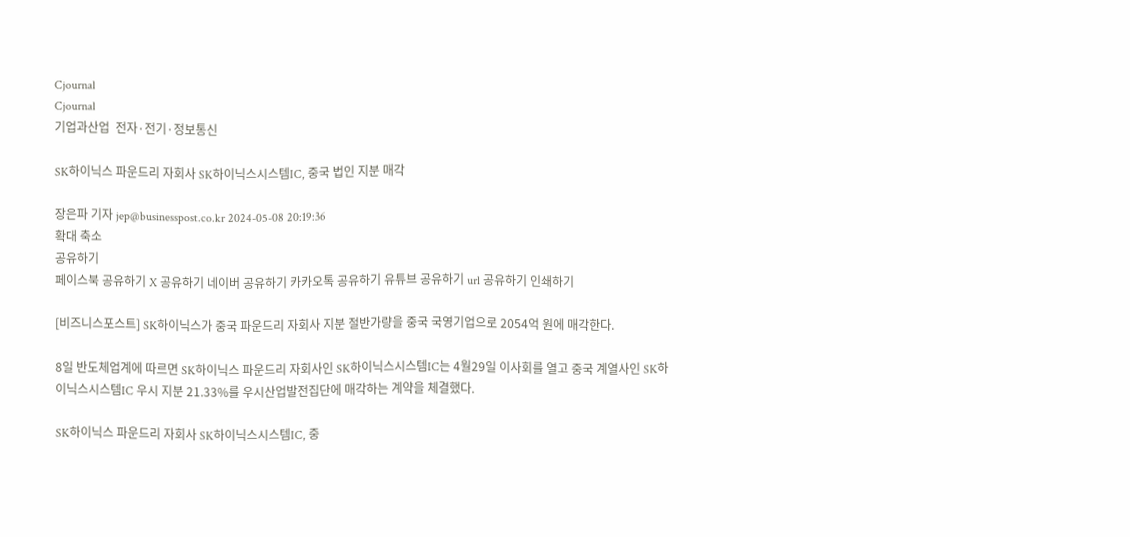Cjournal
Cjournal
기업과산업  전자·전기·정보통신

SK하이닉스 파운드리 자회사 SK하이닉스시스템IC, 중국 법인 지분 매각

장은파 기자 jep@businesspost.co.kr 2024-05-08 20:19:36
확대 축소
공유하기
페이스북 공유하기 X 공유하기 네이버 공유하기 카카오톡 공유하기 유튜브 공유하기 url 공유하기 인쇄하기

[비즈니스포스트] SK하이닉스가 중국 파운드리 자회사 지분 절반가량을 중국 국영기업으로 2054억 원에 매각한다.

8일 반도체업계에 따르면 SK하이닉스 파운드리 자회사인 SK하이닉스시스템IC는 4월29일 이사회를 열고 중국 계열사인 SK하이닉스시스템IC 우시 지분 21.33%를 우시산업발전집단에 매각하는 계약을 체결했다.

SK하이닉스 파운드리 자회사 SK하이닉스시스템IC, 중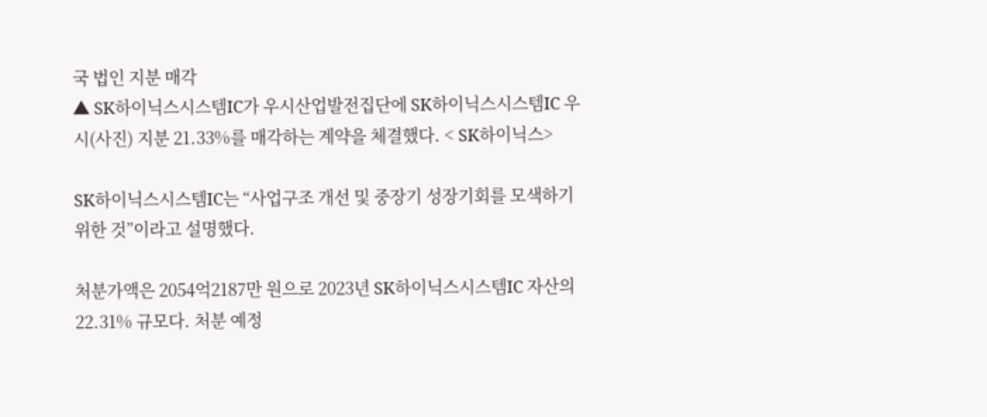국 법인 지분 매각
▲ SK하이닉스시스템IC가 우시산업발전집단에 SK하이닉스시스템IC 우시(사진) 지분 21.33%를 매각하는 계약을 체결했다. < SK하이닉스>

SK하이닉스시스템IC는 “사업구조 개선 및 중장기 성장기회를 모색하기 위한 것”이라고 설명했다.

처분가액은 2054억2187만 원으로 2023년 SK하이닉스시스템IC 자산의 22.31% 규모다. 처분 예정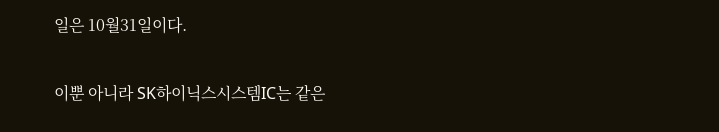일은 10월31일이다.

이뿐 아니라 SK하이닉스시스템IC는 같은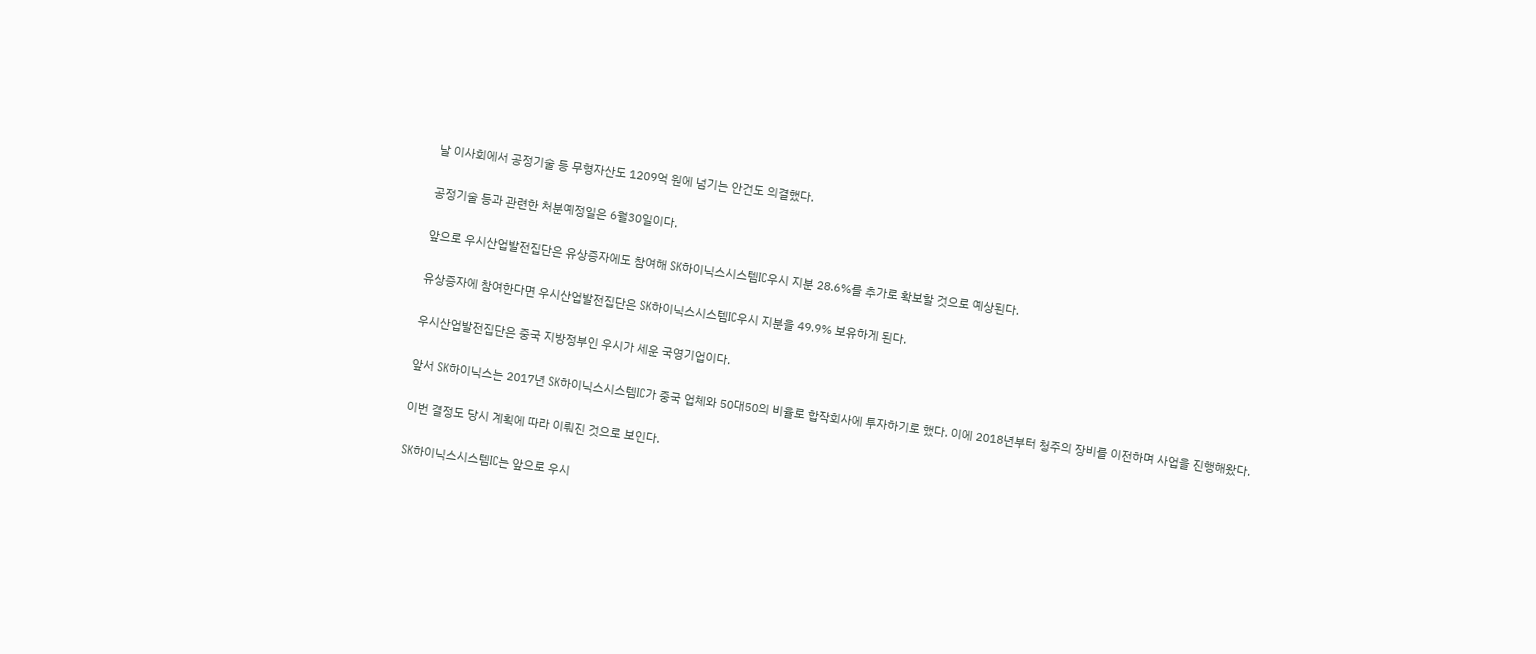날 이사회에서 공정기술 등 무형자산도 1209억 원에 넘기는 안건도 의결했다.

공정기술 등과 관련한 처분예정일은 6월30일이다.

앞으로 우시산업발전집단은 유상증자에도 참여해 SK하이닉스시스템IC우시 지분 28.6%를 추가로 확보할 것으로 예상된다.

유상증자에 참여한다면 우시산업발전집단은 SK하이닉스시스템IC우시 지분을 49.9% 보유하게 된다.

우시산업발전집단은 중국 지방정부인 우시가 세운 국영기업이다.

앞서 SK하이닉스는 2017년 SK하이닉스시스템IC가 중국 업체와 50대50의 비율로 합작회사에 투자하기로 했다. 이에 2018년부터 청주의 장비를 이전하며 사업을 진행해왔다.

이번 결정도 당시 계획에 따라 이뤄진 것으로 보인다.

SK하이닉스시스템IC는 앞으로 우시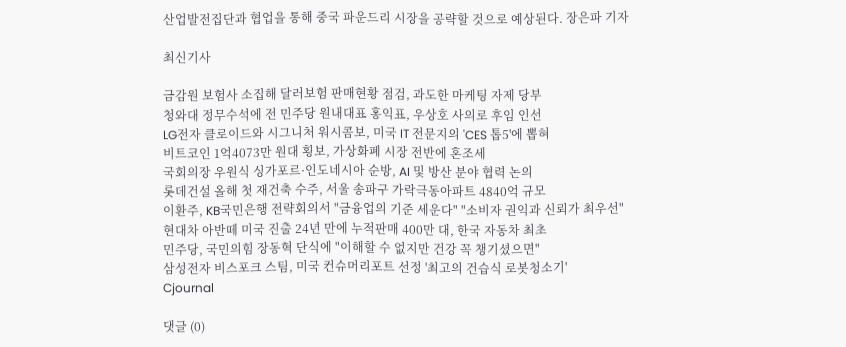산업발전집단과 협업을 통해 중국 파운드리 시장을 공략할 것으로 예상된다. 장은파 기자

최신기사

금감원 보험사 소집해 달러보험 판매현황 점검, 과도한 마케팅 자제 당부
청와대 정무수석에 전 민주당 원내대표 홍익표, 우상호 사의로 후임 인선
LG전자 클로이드와 시그니처 워시콤보, 미국 IT 전문지의 'CES 톱5'에 뽑혀
비트코인 1억4073만 원대 횡보, 가상화폐 시장 전반에 혼조세
국회의장 우원식 싱가포르·인도네시아 순방, AI 및 방산 분야 협력 논의
롯데건설 올해 첫 재건축 수주, 서울 송파구 가락극동아파트 4840억 규모
이환주, KB국민은행 전략회의서 "금융업의 기준 세운다" "소비자 권익과 신뢰가 최우선"
현대차 아반떼 미국 진출 24년 만에 누적판매 400만 대, 한국 자동차 최초
민주당, 국민의힘 장동혁 단식에 "이해할 수 없지만 건강 꼭 챙기셨으면"
삼성전자 비스포크 스팀, 미국 컨슈머리포트 선정 '최고의 건습식 로봇청소기'
Cjournal

댓글 (0)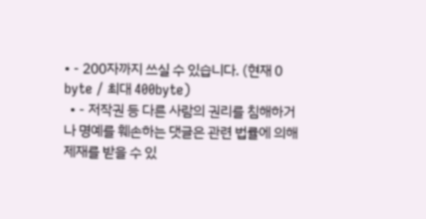• - 200자까지 쓰실 수 있습니다. (현재 0 byte / 최대 400byte)
  • - 저작권 등 다른 사람의 권리를 침해하거나 명예를 훼손하는 댓글은 관련 법률에 의해 제재를 받을 수 있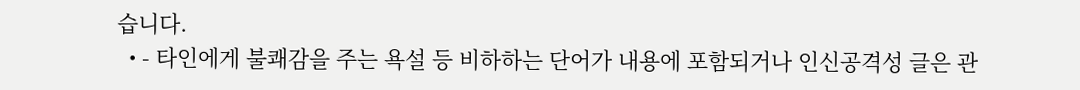습니다.
  • - 타인에게 불쾌감을 주는 욕설 등 비하하는 단어가 내용에 포함되거나 인신공격성 글은 관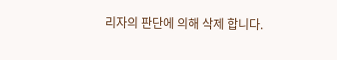리자의 판단에 의해 삭제 합니다.